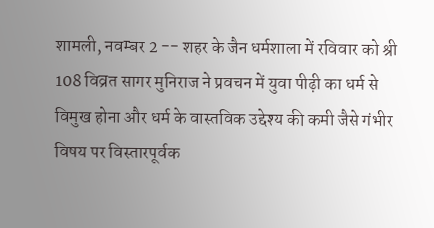शामली, नवम्बर 2 -- शहर के जैन धर्मशाला में रविवार को श्री 108 विव्रत सागर मुनिराज ने प्रवचन में युवा पीढ़ी का धर्म से विमुख होना और धर्म के वास्तविक उद्देश्य की कमी जैसे गंभीर विषय पर विस्तारपूर्वक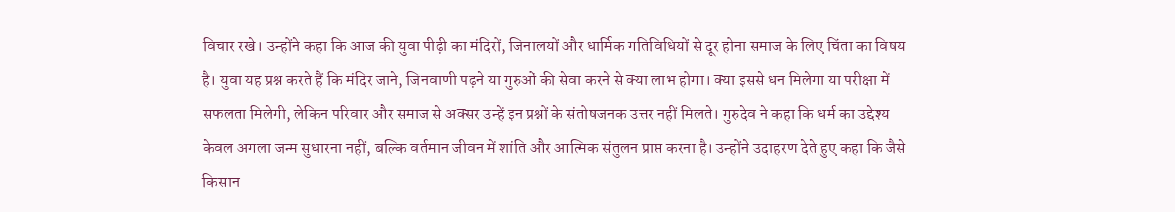विचार रखे। उन्होंने कहा कि आज की युवा पीढ़ी का मंदिरों, जिनालयों और धार्मिक गतिविधियों से दूर होना समाज के लिए चिंता का विषय है। युवा यह प्रश्न करते हैं कि मंदिर जाने, जिनवाणी पढ़ने या गुरुओं की सेवा करने से क्या लाभ होगा। क्या इससे धन मिलेगा या परीक्षा में सफलता मिलेगी, लेकिन परिवार और समाज से अक्सर उन्हें इन प्रश्नों के संतोषजनक उत्तर नहीं मिलते। गुरुदेव ने कहा कि धर्म का उद्देश्य केवल अगला जन्म सुधारना नहीं, बल्कि वर्तमान जीवन में शांति और आत्मिक संतुलन प्राप्त करना है। उन्होंने उदाहरण देते हुए कहा कि जैसे किसान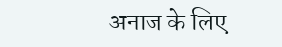अनाज के लिए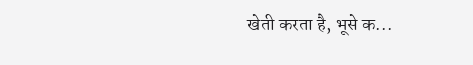खेती करता है, भूसे क...